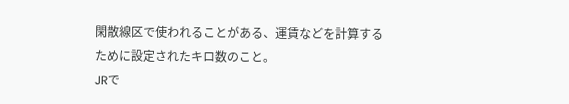閑散線区で使われることがある、運賃などを計算するために設定されたキロ数のこと。
JRで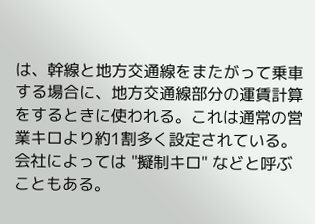は、幹線と地方交通線をまたがって乗車する場合に、地方交通線部分の運賃計算をするときに使われる。これは通常の営業キロより約1割多く設定されている。
会社によっては "擬制キロ" などと呼ぶこともある。